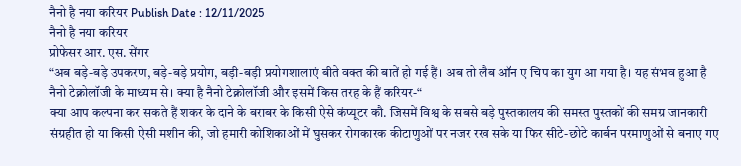नैनो है नया करियर Publish Date : 12/11/2025
नैनो है नया करियर
प्रोफेसर आर. एस. सेंगर
“अब बड़े-बड़े उपकरण, बड़े-बड़े प्रयोग, बड़ी-बड़ी प्रयोगशालाएं बीते वक्त की बातें हो गई हैं। अब तो लैब ऑन ए चिप का युग आ गया है। यह संभव हुआ है नैनो टेक्नोलॉजी के माध्यम से। क्या है नैनो टेक्नोलॉजी और इसमें किस तरह के हैं करियर-“
क्या आप कल्पना कर सकते हैं शकर के दाने के बराबर के किसी ऐसे कंप्यूटर कौ. जिसमें विश्व के सबसे बड़े पुस्तकालय की समस्त पुस्तकों की समग्र जानकारी संग्रहीत हो या किसी ऐसी मशीन की, जो हमारी कोशिकाओं में घुसकर रोगकारक कीटाणुओं पर नजर रख सके या फिर सीटे-छोटे कार्बन परमाणुओं से बनाए गए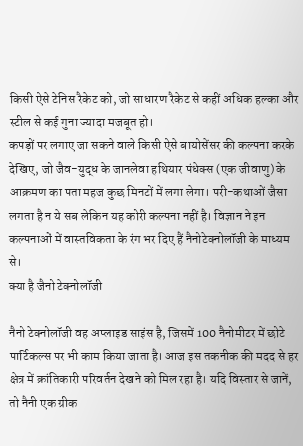किसी ऐसे टेनिस रैकेट को, जो साधारण रैकेट से कहीं अधिक हल्का और स्टील से कई गुना ज्यादा मजबूत हो।
कपड़ों पर लगाए जा सकने वाले किसी ऐसे बायोसेंसर की कल्पना करके देखिए, जो जैव-युद्ध के जानलेवा हथियार पंधेक्स (एक जीवाणु) के आक्रमण का पता महज कुछ मिनटों में लगा लेगा। परी-कथाओं जैसा लगता है न ये सब लेकिन यह कोरी कल्पना नहीं है। विज्ञान ने इन कल्पनाओं में वास्तविकता के रंग भर दिए हैं नैनोटेक्नोलॉजी के माध्यम से।
क्या है जैनो टेक्नोलॉजी

नैनो टेक्नोलॉजी वह अप्लाइड साइंस है, जिसमें 100 नैनोमीटर में छोटे पार्टिकल्स पर भी काम किया जाता है। आज इस तकनीक की मदद से हर क्षेत्र में क्रांतिकारी परिवर्तन देखने को मिल रहा है। यदि विस्तार से जानें, तो नैनी एक ग्रीक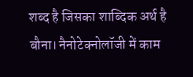शब्द है जिसका शाब्दिक अर्थ है बौना। नैनोटेक्नोलॉजी में काम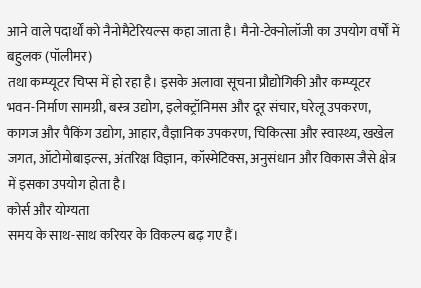आने वाले पदार्थों को नैनोमैटेरियल्स कहा जाता है। मैनो-टेक्नोलॉजी का उपयोग वर्षों में बहुलक (पॉलीमर)
तथा कम्प्यूटर चिप्स में हो रहा है। इसके अलावा सूचना प्रौद्योगिकी और कम्प्यूटर भवन-निर्माण सामग्री, बस्त्र उद्योग, इलेक्ट्रॉनिमस और दूर संचार, घरेलू उपकरण, कागज और पैकिंग उद्योग, आहार, वैज्ञानिक उपकरण, चिकित्सा और स्वास्थ्य, खखेल जगत, ऑटोमोबाइल्स, अंतरिक्ष विज्ञान, कॉस्मेटिक्स, अनुसंधान और विकास जैसे क्षेत्र में इसका उपयोग होता है।
कोर्स और योग्यता
समय के साथ-साथ करियर के विकल्प बढ़ गए हैं।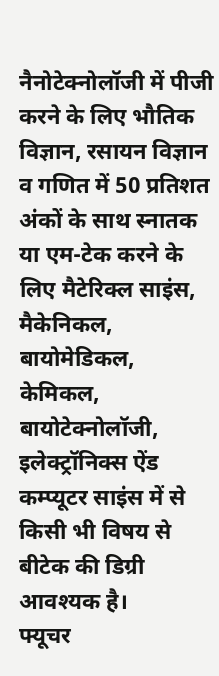नैनोटेक्नोलॉजी में पीजी करने के लिए भौतिक विज्ञान, रसायन विज्ञान व गणित में 50 प्रतिशत अंकों के साथ स्नातक या एम-टेक करने के लिए मैटेरिक्ल साइंस, मैकेनिकल, बायोमेडिकल, केमिकल, बायोटेक्नोलॉजी, इलेक्ट्रॉनिक्स ऐंड कम्प्यूटर साइंस में से किसी भी विषय से बीटेक की डिग्री आवश्यक है।
फ्यूचर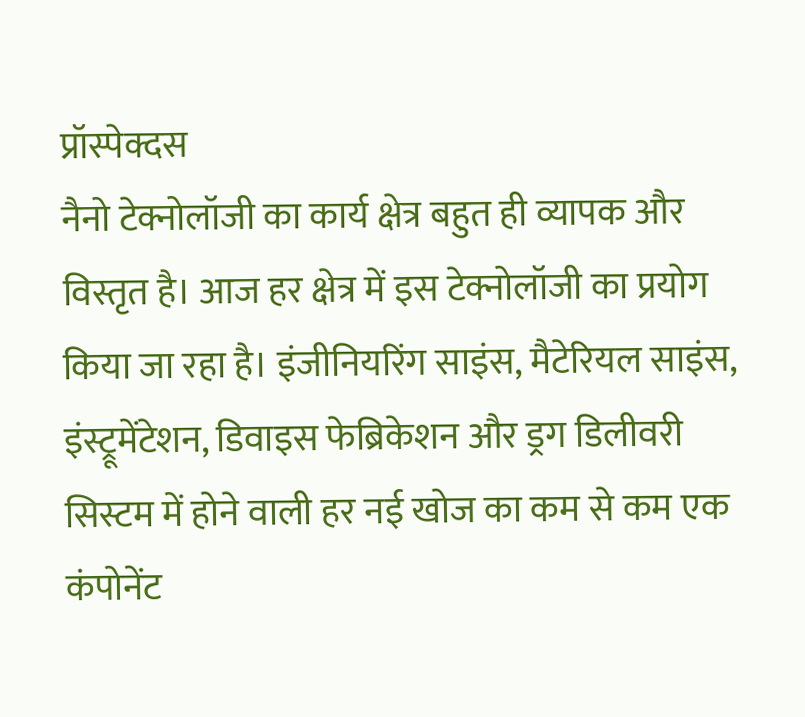प्रॉस्पेक्दस
नैनो टेक्नोलॉजी का कार्य क्षेत्र बहुत ही व्यापक और विस्तृत है। आज हर क्षेत्र में इस टेक्नोलॉजी का प्रयोग किया जा रहा है। इंजीनियरिंग साइंस, मैटेरियल साइंस, इंस्ट्रूमेंटेशन, डिवाइस फेब्रिकेशन और ड्रग डिलीवरी सिस्टम में होने वाली हर नई खोज का कम से कम एक कंपोनेंट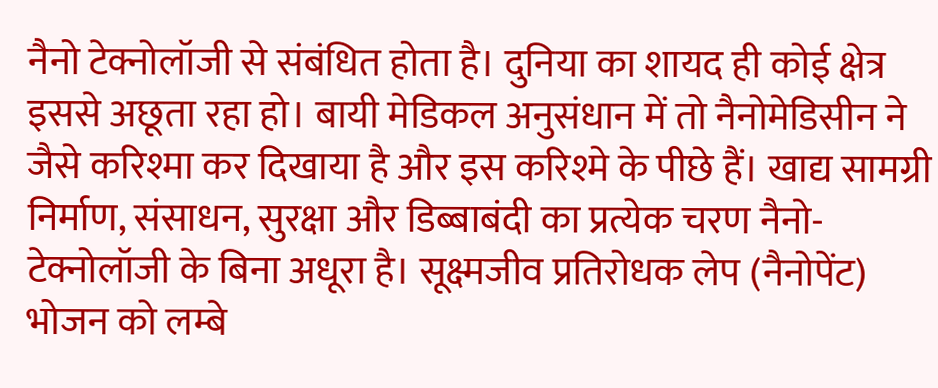नैनो टेक्नोलॉजी से संबंधित होता है। दुनिया का शायद ही कोई क्षेत्र इससे अछूता रहा हो। बायी मेडिकल अनुसंधान में तो नैनोमेडिसीन ने जैसे करिश्मा कर दिखाया है और इस करिश्मे के पीछे हैं। खाद्य सामग्री निर्माण, संसाधन, सुरक्षा और डिब्बाबंदी का प्रत्येक चरण नैनो-टेक्नोलॉजी के बिना अधूरा है। सूक्ष्मजीव प्रतिरोधक लेप (नैनोपेंट) भोजन को लम्बे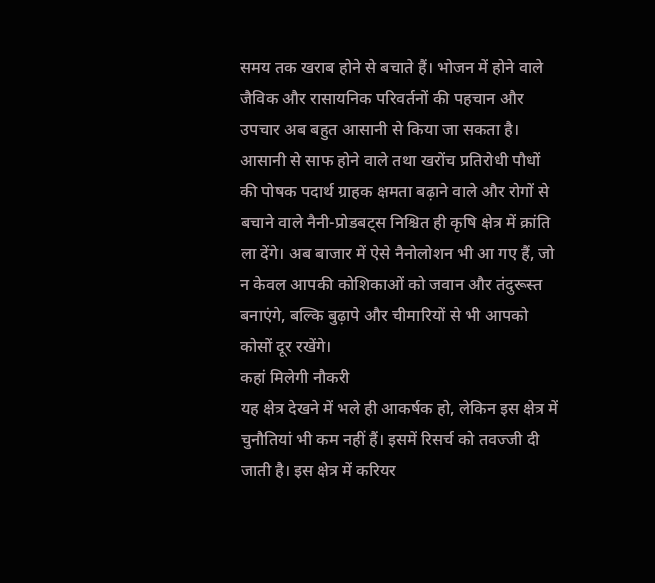समय तक खराब होने से बचाते हैं। भोजन में होने वाले जैविक और रासायनिक परिवर्तनों की पहचान और उपचार अब बहुत आसानी से किया जा सकता है। आसानी से साफ होने वाले तथा खरोंच प्रतिरोधी पौधों की पोषक पदार्थ ग्राहक क्षमता बढ़ाने वाले और रोगों से बचाने वाले नैनी-प्रोडबट्स निश्चित ही कृषि क्षेत्र में क्रांति ला देंगे। अब बाजार में ऐसे नैनोलोशन भी आ गए हैं, जो न केवल आपकी कोशिकाओं को जवान और तंदुरूस्त बनाएंगे, बल्कि बुढ़ापे और चीमारियों से भी आपको कोसों दूर रखेंगे।
कहां मिलेगी नौकरी
यह क्षेत्र देखने में भले ही आकर्षक हो, लेकिन इस क्षेत्र में चुनौतियां भी कम नहीं हैं। इसमें रिसर्च को तवज्जी दी जाती है। इस क्षेत्र में करियर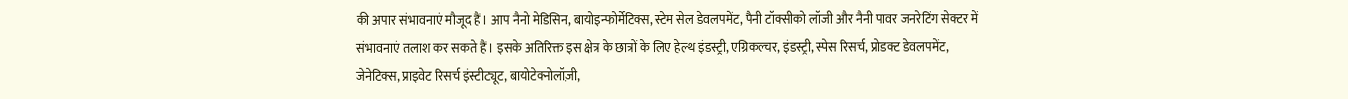की अपार संभावनाएं मौजूद हैं। आप नैनो मेडिसिन, बायोइन्फोर्मेटिक्स, स्टेम सेल डेवलपमेंट, पैनी टॉक्सीको लॉजी और नैनी पावर जनरेटिंग सेक्टर में संभावनाएं तलाश कर सकते हैं। इसके अतिरिक्त इस क्षेत्र के छात्रों के लिए हेल्थ इंडस्ट्री, एग्रिकल्चर, इंडस्ट्री, स्पेस रिसर्च, प्रोडक्ट डेवलपमेंट, जेनेटिक्स, प्राइवेट रिसर्च इंस्टीट्यूट, बायोटेक्नोलॉज़ी,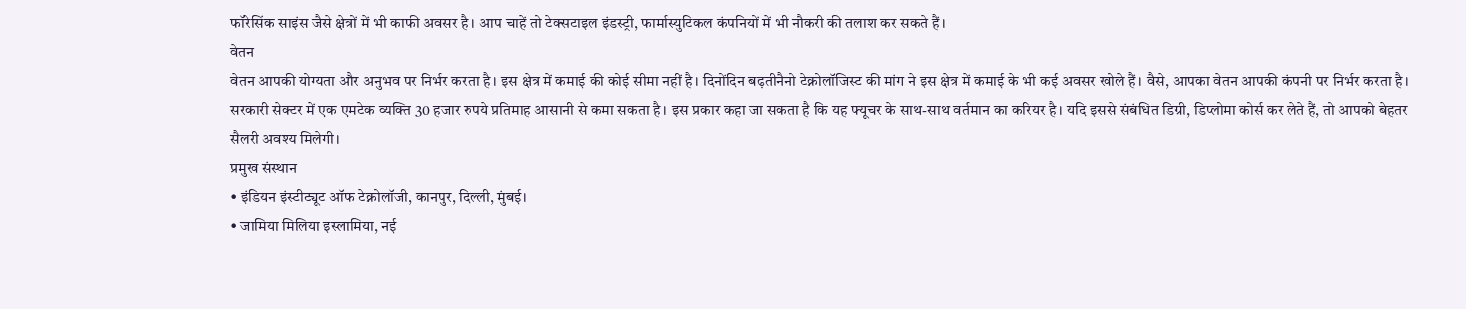फॉरेसिंक साइंस जैसे क्षेत्रों में भी काफी अवसर है। आप चाहें तो टेक्सटाइल इंडस्ट्री, फार्मास्युटिकल कंपनियों में भी नौकरी की तलाश कर सकते हैं।
वेतन
वेतन आपकी योग्यता और अनुभव पर निर्भर करता है। इस क्षेत्र में कमाई की कोई सीमा नहीं है। दिनोंदिन बढ़तीनैनो टेक्नोलॉजिस्ट की मांग ने इस क्षेत्र में कमाई के भी कई अवसर खोले हैं। वैसे, आपका वेतन आपकी कंपनी पर निर्भर करता है। सरकारी सेक्टर में एक एमटेक व्यक्ति 30 हजार रुपये प्रतिमाह आसानी से कमा सकता है। इस प्रकार कहा जा सकता है कि यह फ्यूचर के साथ-साथ वर्तमान का करियर है। यदि इससे संबंधित डिग्री, डिप्लोमा कोर्स कर लेते हैं, तो आपको बेहतर सैलरी अवश्य मिलेगी।
प्रमुख संस्थान
• इंडियन इंस्टीट्यूट ऑफ टेक्नोलॉजी, कानपुर, दिल्ली, मुंबई।
• जामिया मिलिया इस्लामिया, नई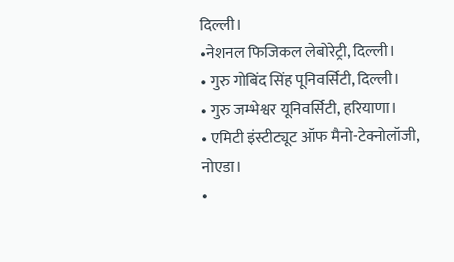दिल्ली।
•नेशनल फिजिकल लेबोरेट्री, दिल्ली।
• गुरु गोबिंद सिंह पूनिवर्सिटी, दिल्ली।
• गुरु जम्भेश्वर यूनिवर्सिटी, हरियाणा।
• एमिटी इंस्टीट्यूट ऑफ मैनो-टेक्नोलॉजी, नोएडा।
•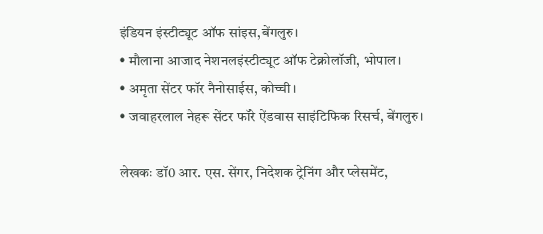इंडियन इंस्टीट्यूट ऑफ सांइस,बेंगलुरु।
• मौलाना आजाद नेशनलइंस्टीट्यूट ऑफ टेक्नोलॉजी, भोपाल।
• अमृता सेंटर फॉर नैनोसाईस, कोच्ची।
• जवाहरलाल नेहरू सेंटर फॉरे ऐंडवास साइंटिफिक रिसर्च, बेंगलुरु।

लेखकः डॉ0 आर. एस. सेंगर, निदेशक ट्रेनिंग और प्लेसमेंट,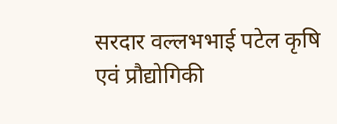सरदार वल्लभभाई पटेल कृषि एवं प्रौद्योगिकी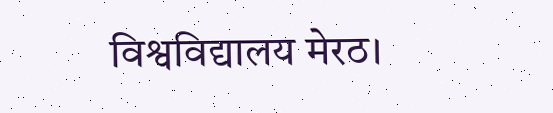विश्वविद्यालय मेरठ।